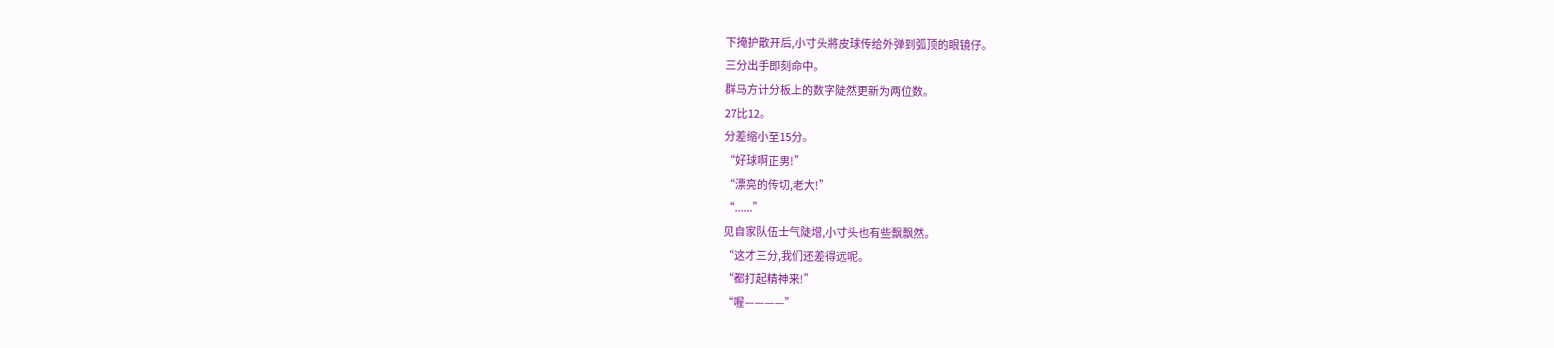下掩护散开后,小寸头將皮球传给外弹到弧顶的眼镜仔。
三分出手即刻命中。
群马方计分板上的数字陡然更新为两位数。
27比12。
分差缩小至15分。
“好球啊正男!”
“漂亮的传切,老大!”
“......”
见自家队伍士气陡增,小寸头也有些飘飘然。
“这才三分,我们还差得远呢。
“都打起精神来!”
“喔————”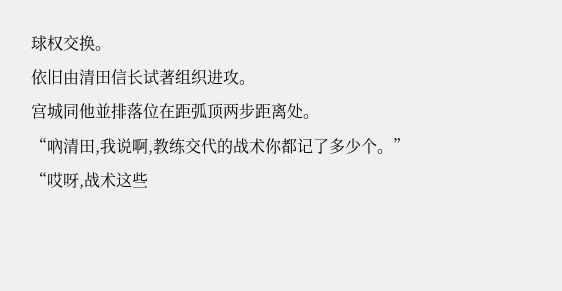球权交换。
依旧由清田信长试著组织进攻。
宫城同他並排落位在距弧顶两步距离处。
“吶清田,我说啊,教练交代的战术你都记了多少个。”
“哎呀,战术这些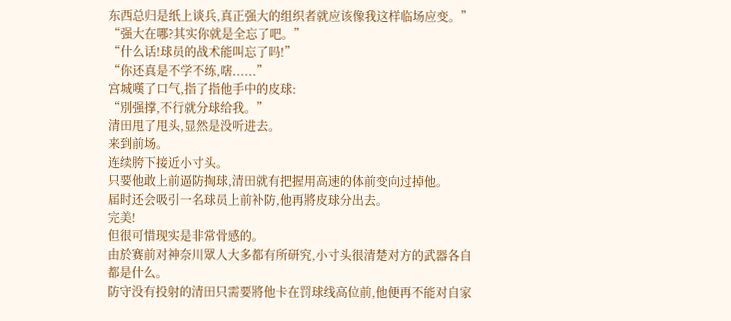东西总归是纸上谈兵,真正强大的组织者就应该像我这样临场应变。”
“强大在哪?其实你就是全忘了吧。”
“什么话!球员的战术能叫忘了吗!”
“你还真是不学不练,嗐......”
宫城嘆了口气,指了指他手中的皮球:
“別强撑,不行就分球给我。”
清田甩了甩头,显然是没听进去。
来到前场。
连续胯下接近小寸头。
只要他敢上前逼防掏球,清田就有把握用高速的体前变向过掉他。
届时还会吸引一名球员上前补防,他再將皮球分出去。
完美!
但很可惜现实是非常骨感的。
由於赛前对神奈川眾人大多都有所研究,小寸头很清楚对方的武器各自都是什么。
防守没有投射的清田只需要將他卡在罚球线高位前,他便再不能对自家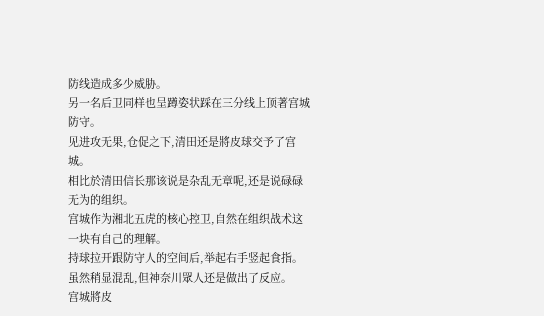防线造成多少威胁。
另一名后卫同样也呈蹲姿状踩在三分线上顶著宫城防守。
见进攻无果,仓促之下,清田还是將皮球交予了宫城。
相比於清田信长那该说是杂乱无章呢,还是说碌碌无为的组织。
宫城作为湘北五虎的核心控卫,自然在组织战术这一块有自己的理解。
持球拉开跟防守人的空间后,举起右手竖起食指。
虽然稍显混乱,但神奈川眾人还是做出了反应。
宫城將皮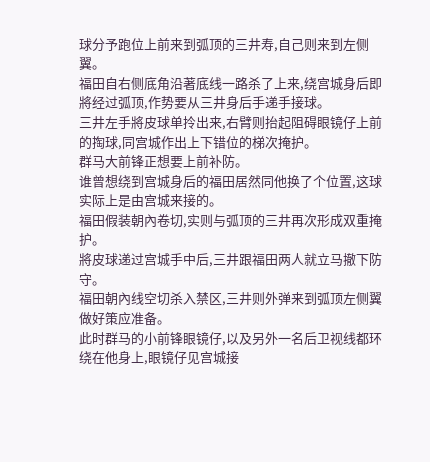球分予跑位上前来到弧顶的三井寿,自己则来到左侧翼。
福田自右侧底角沿著底线一路杀了上来,绕宫城身后即將经过弧顶,作势要从三井身后手递手接球。
三井左手將皮球单拎出来,右臂则抬起阻碍眼镜仔上前的掏球,同宫城作出上下错位的梯次掩护。
群马大前锋正想要上前补防。
谁曾想绕到宫城身后的福田居然同他换了个位置,这球实际上是由宫城来接的。
福田假装朝內卷切,实则与弧顶的三井再次形成双重掩护。
將皮球递过宫城手中后,三井跟福田两人就立马撤下防守。
福田朝內线空切杀入禁区,三井则外弹来到弧顶左侧翼做好策应准备。
此时群马的小前锋眼镜仔,以及另外一名后卫视线都环绕在他身上,眼镜仔见宫城接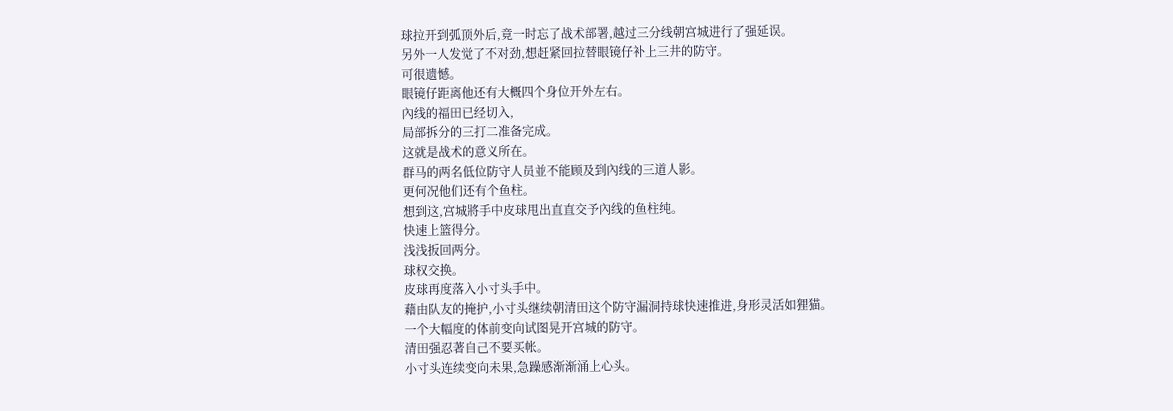球拉开到弧顶外后,竟一时忘了战术部署,越过三分线朝宫城进行了强延误。
另外一人发觉了不对劲,想赶紧回拉替眼镜仔补上三井的防守。
可很遗憾。
眼镜仔距离他还有大概四个身位开外左右。
內线的福田已经切入,
局部拆分的三打二准备完成。
这就是战术的意义所在。
群马的两名低位防守人员並不能顾及到內线的三道人影。
更何况他们还有个鱼柱。
想到这,宫城將手中皮球甩出直直交予內线的鱼柱纯。
快速上篮得分。
浅浅扳回两分。
球权交换。
皮球再度落入小寸头手中。
藉由队友的掩护,小寸头继续朝清田这个防守漏洞持球快速推进,身形灵活如狸猫。
一个大幅度的体前变向试图晃开宫城的防守。
清田强忍著自己不要买帐。
小寸头连续变向未果,急躁感渐渐涌上心头。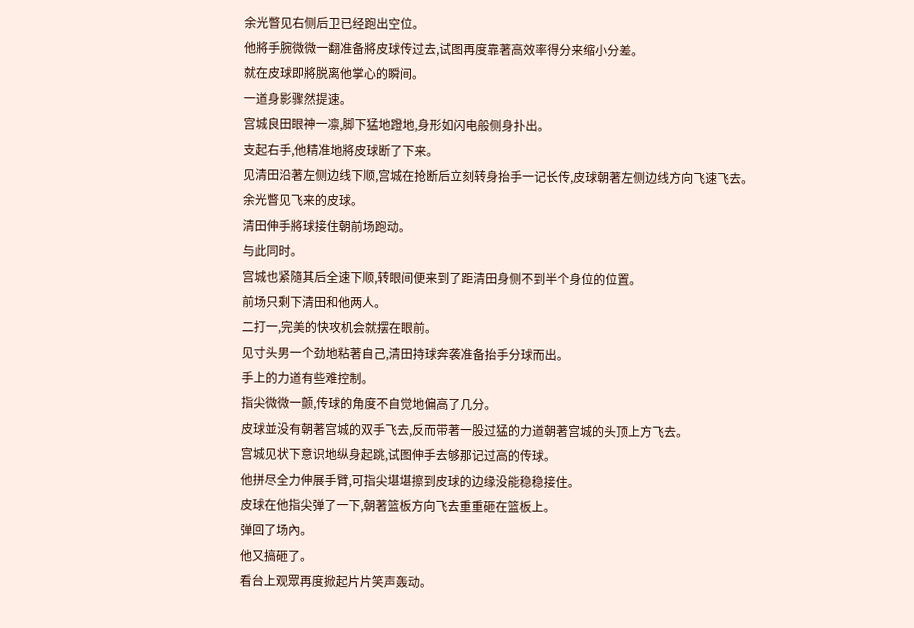余光瞥见右侧后卫已经跑出空位。
他將手腕微微一翻准备將皮球传过去,试图再度靠著高效率得分来缩小分差。
就在皮球即將脱离他掌心的瞬间。
一道身影骤然提速。
宫城良田眼神一凛,脚下猛地蹬地,身形如闪电般侧身扑出。
支起右手,他精准地將皮球断了下来。
见清田沿著左侧边线下顺,宫城在抢断后立刻转身抬手一记长传,皮球朝著左侧边线方向飞速飞去。
余光瞥见飞来的皮球。
清田伸手將球接住朝前场跑动。
与此同时。
宫城也紧隨其后全速下顺,转眼间便来到了距清田身侧不到半个身位的位置。
前场只剩下清田和他两人。
二打一,完美的快攻机会就摆在眼前。
见寸头男一个劲地粘著自己,清田持球奔袭准备抬手分球而出。
手上的力道有些难控制。
指尖微微一颤,传球的角度不自觉地偏高了几分。
皮球並没有朝著宫城的双手飞去,反而带著一股过猛的力道朝著宫城的头顶上方飞去。
宫城见状下意识地纵身起跳,试图伸手去够那记过高的传球。
他拼尽全力伸展手臂,可指尖堪堪擦到皮球的边缘没能稳稳接住。
皮球在他指尖弹了一下,朝著篮板方向飞去重重砸在篮板上。
弹回了场內。
他又搞砸了。
看台上观眾再度掀起片片笑声轰动。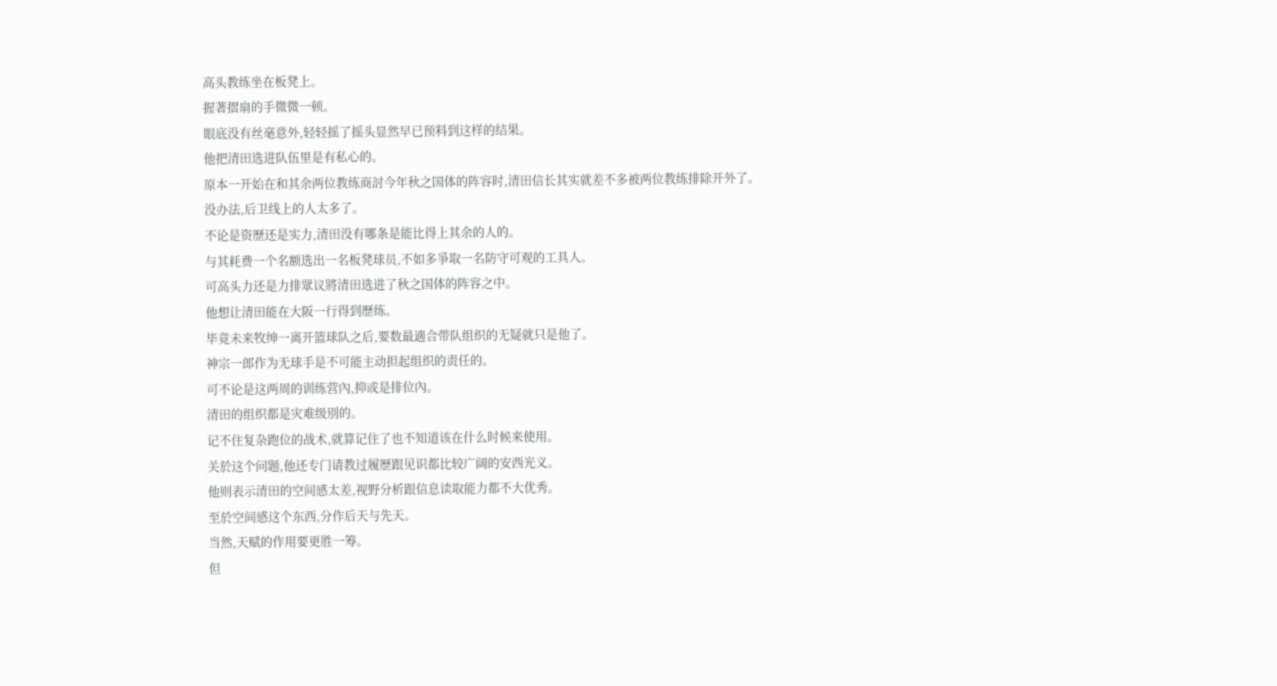高头教练坐在板凳上。
握著摺扇的手微微一顿。
眼底没有丝毫意外,轻轻摇了摇头显然早已预料到这样的结果。
他把清田选进队伍里是有私心的。
原本一开始在和其余两位教练商討今年秋之国体的阵容时,清田信长其实就差不多被两位教练排除开外了。
没办法,后卫线上的人太多了。
不论是资歷还是实力,清田没有哪条是能比得上其余的人的。
与其耗费一个名额选出一名板凳球员,不如多爭取一名防守可观的工具人。
可高头力还是力排眾议將清田选进了秋之国体的阵容之中。
他想让清田能在大阪一行得到歷练。
毕竟未来牧绅一离开篮球队之后,要数最適合带队组织的无疑就只是他了。
神宗一郎作为无球手是不可能主动担起组织的责任的。
可不论是这两周的训练营內,抑或是排位內。
清田的组织都是灾难级別的。
记不住复杂跑位的战术,就算记住了也不知道该在什么时候来使用。
关於这个问题,他还专门请教过履歷跟见识都比较广阔的安西光义。
他则表示清田的空间感太差,视野分析跟信息读取能力都不大优秀。
至於空间感这个东西,分作后天与先天。
当然,天赋的作用要更胜一筹。
但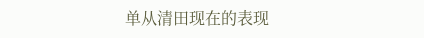单从清田现在的表现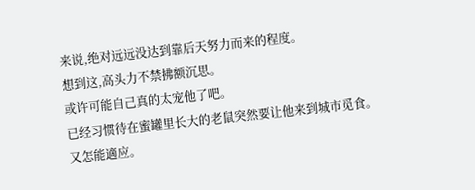来说,绝对远远没达到靠后天努力而来的程度。
想到这,高头力不禁拂额沉思。
或许可能自己真的太宠他了吧。
已经习惯待在蜜罐里长大的老鼠突然要让他来到城市觅食。
又怎能適应。